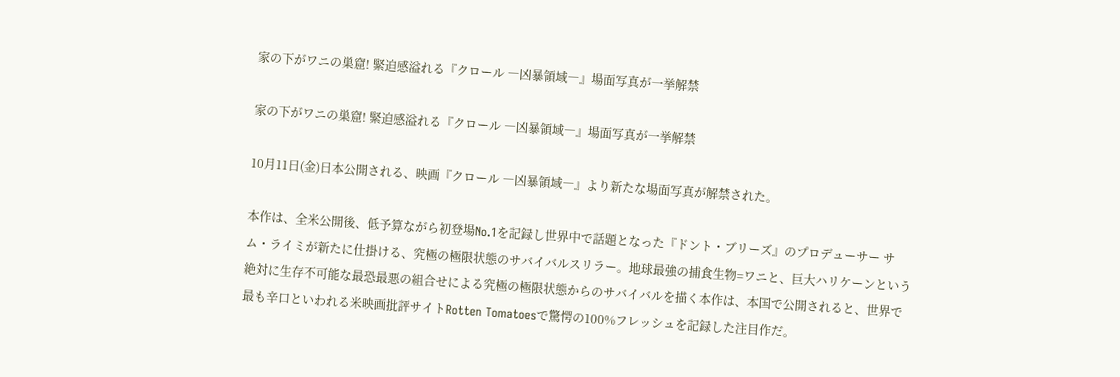家の下がワニの巣窟! 緊迫感溢れる『クロール ―凶暴領域―』場面写真が一挙解禁

家の下がワニの巣窟! 緊迫感溢れる『クロール ―凶暴領域―』場面写真が一挙解禁

10月11日(金)日本公開される、映画『クロール ―凶暴領域―』より新たな場面写真が解禁された。

本作は、全米公開後、低予算ながら初登場No.1を記録し世界中で話題となった『ドント・ブリーズ』のプロデューサー サム・ライミが新たに仕掛ける、究極の極限状態のサバイバルスリラー。地球最強の捕食生物=ワニと、巨大ハリケーンという絶対に生存不可能な最恐最悪の組合せによる究極の極限状態からのサバイバルを描く本作は、本国で公開されると、世界で最も辛口といわれる米映画批評サイトRotten Tomatoesで驚愕の100%フレッシュを記録した注目作だ。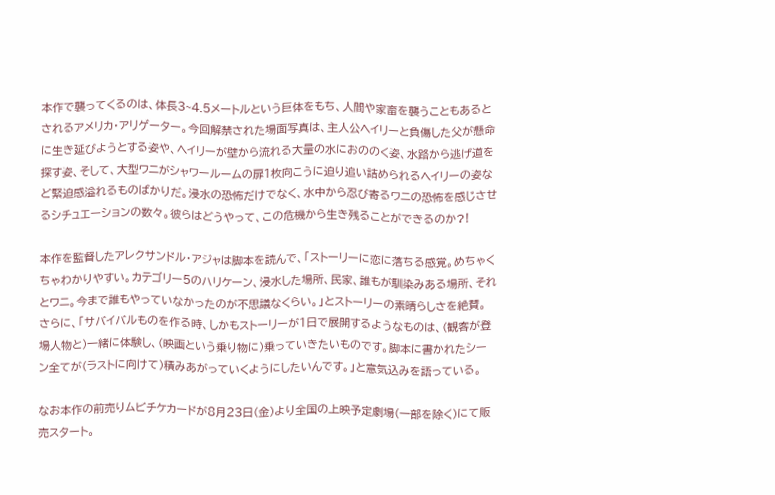本作で襲ってくるのは、体長3~4.5メートルという巨体をもち、人間や家畜を襲うこともあるとされるアメリカ・アリゲーター。今回解禁された場面写真は、主人公ヘイリーと負傷した父が懸命に生き延びようとする姿や、ヘイリーが壁から流れる大量の水におののく姿、水路から逃げ道を探す姿、そして、大型ワニがシャワールームの扉1枚向こうに迫り追い詰められるヘイリーの姿など緊迫感溢れるものばかりだ。浸水の恐怖だけでなく、水中から忍び寄るワニの恐怖を感じさせるシチュエーションの数々。彼らはどうやって、この危機から生き残ることができるのか?!

本作を監督したアレクサンドル・アジャは脚本を読んで、「ストーリーに恋に落ちる感覚。めちゃくちゃわかりやすい。カテゴリー5のハリケーン、浸水した場所、民家、誰もが馴染みある場所、それとワニ。今まで誰もやっていなかったのが不思議なくらい。」とストーリーの素晴らしさを絶賛。さらに、「サバイバルものを作る時、しかもストーリーが1日で展開するようなものは、(観客が登場人物と)一緒に体験し、(映画という乗り物に)乗っていきたいものです。脚本に書かれたシーン全てが(ラストに向けて)積みあがっていくようにしたいんです。」と意気込みを語っている。

なお本作の前売りムビチケカードが8月23日(金)より全国の上映予定劇場(一部を除く)にて販売スタート。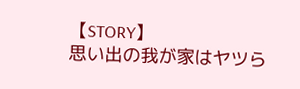【STORY】
思い出の我が家はヤツら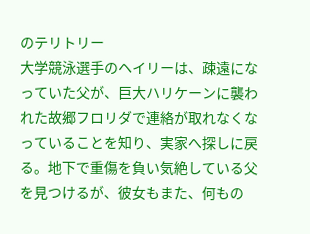のテリトリー
大学競泳選手のヘイリーは、疎遠になっていた父が、巨大ハリケーンに襲われた故郷フロリダで連絡が取れなくなっていることを知り、実家へ探しに戻る。地下で重傷を負い気絶している父を見つけるが、彼女もまた、何もの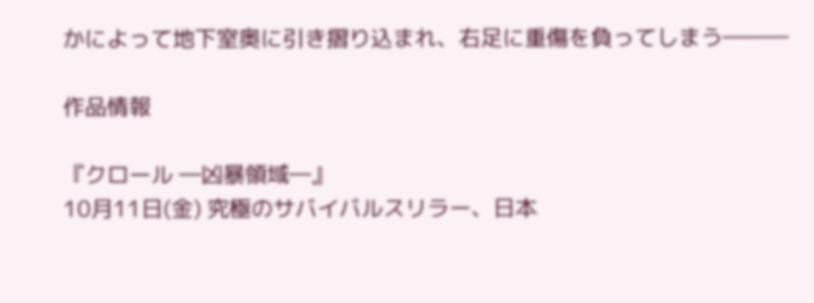かによって地下室奥に引き摺り込まれ、右足に重傷を負ってしまう―――

作品情報

『クロール ―凶暴領域―』
10月11日(金) 究極のサバイバルスリラー、日本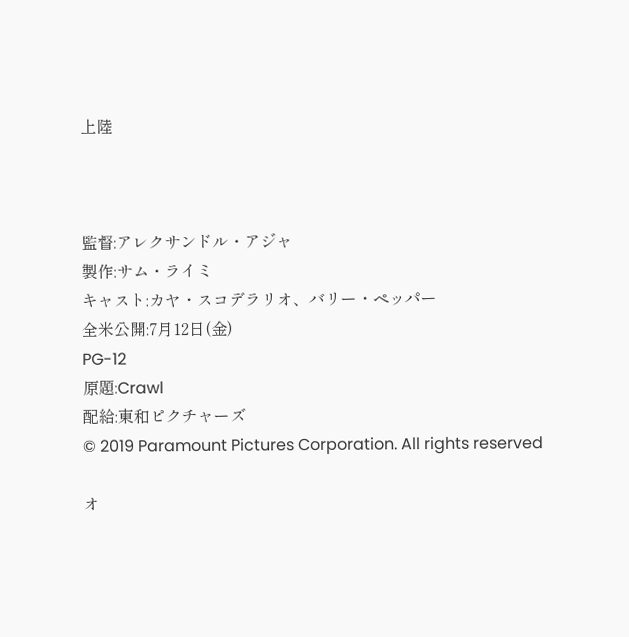上陸



監督:アレクサンドル・アジャ
製作:サム・ライミ
キャスト:カヤ・スコデラリオ、バリー・ペッパー
全米公開:7月12日(金)
PG-12
原題:Crawl
配給:東和ピクチャーズ
© 2019 Paramount Pictures Corporation. All rights reserved

オ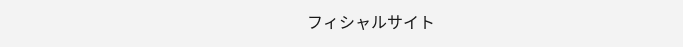フィシャルサイト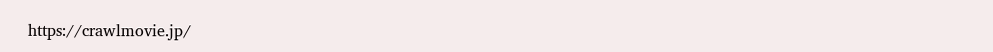https://crawlmovie.jp/